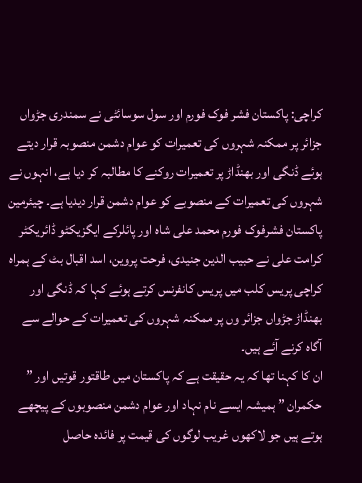کراچی: پاکستان فشر فوک فورم اور سول سوسائٹی نے سمندری جڑواں جزائر پر ممکنہ شہروں کی تعمیرات کو عوام دشمن منصوبہ قرار دیتے ہوئے ڈنگی اور بھنڈاڑ پر تعمیرات روکنے کا مطالبہ کر دیا ہے، انہوں نے شہروں کی تعمیرات کے منصوبے کو عوام دشمن قرار دیدیا ہے۔ چیئرمین پاکستان فشرفوک فورم محمد علی شاہ اور پائلرکے ایگزیکٹو ڈائریکٹر کرامت علی نے حبیب الدین جنیدی، فرحت پروین، اسد اقبال بٹ کے ہمراہ کراچی پریس کلب میں پریس کانفرنس کرتے ہوئے کہا کہ ڈنگی اور بھنڈاڑ جڑواں جزائر وں پر ممکنہ شہروں کی تعمیرات کے حوالے سے آگاہ کرنے آئے ہیں۔
ان کا کہنا تھا کہ یہ حقیقت ہے کہ پاکستان میں طاقتور قوتیں اور ” حکمران ” ہمیشہ ایسے نام نہاد اور عوام دشمن منصوبوں کے پیچھے ہوتے ہیں جو لاکھوں غریب لوگوں کی قیمت پر فائدہ حاصل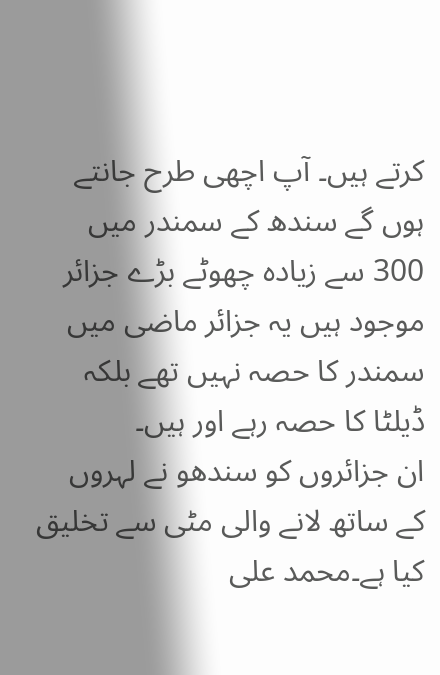کرتے ہیں۔ آپ اچھی طرح جانتے ہوں گے سندھ کے سمندر میں 300 سے زیادہ چھوٹے بڑے جزائر موجود ہیں یہ جزائر ماضی میں سمندر کا حصہ نہیں تھے بلکہ ڈیلٹا کا حصہ رہے اور ہیں۔
ان جزائروں کو سندھو نے لہروں کے ساتھ لانے والی مٹی سے تخلیق کیا ہے۔محمد علی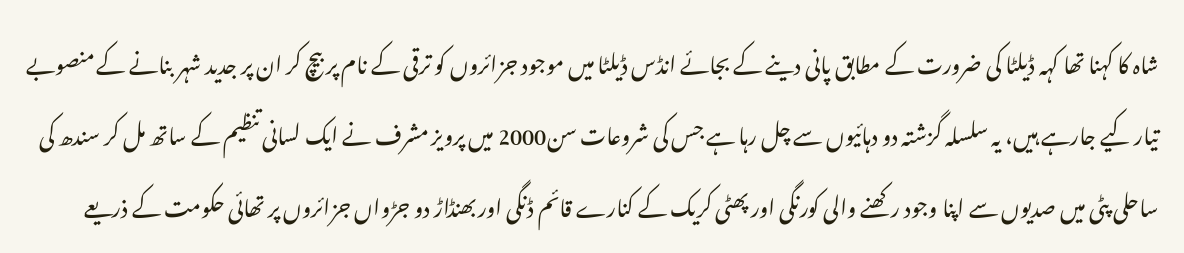شاہ کا کہنا تھا کہہ ڈیلٹا کی ضرورت کے مطابق پانی دینے کے بجائے انڈس ڈیلٹا میں موجود جزائروں کو ترقی کے نام پر بیچ کر ان پر جدید شہر بنانے کے منصوبے تیار کیے جارہے ہیں، یہ سلسلہ گزشتہ دو دہائیوں سے چل رہا ہے جس کی شروعات سن2000 میں پرویز مشرف نے ایک لسانی تنظیم کے ساتھ مل کر سندھ کی ساحلی پٹی میں صدیوں سے اپنا وجود رکھنے والی کورنگی اور پھٹی کریک کے کنارے قائم ڈنگی اور بھنڈاڑ دو جڑواں جزائروں پر تھائی حکومت کے ذریعے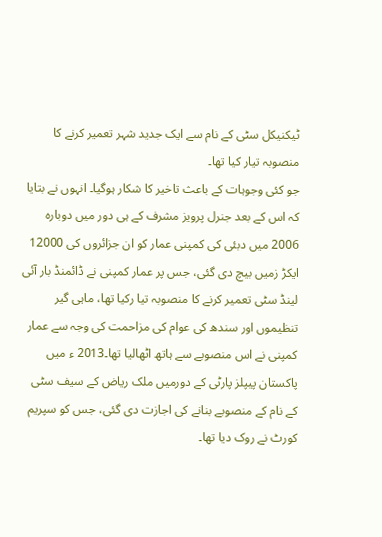ٹیکنیکل سٹی کے نام سے ایک جدید شہر تعمیر کرنے کا منصوبہ تیار کیا تھا۔
جو کئی وجوہات کے باعث تاخیر کا شکار ہوگیا۔ انہوں نے بتایا کہ اس کے بعد جنرل پرویز مشرف کے ہی دور میں دوبارہ 2006 میں دبئی کی کمپنی عمار کو ان جزائروں کی 12000 ایکڑ زمیں بیچ دی گئی، جس پر عمار کمپنی نے ڈائمنڈ بار آئی لینڈ سٹی تعمیر کرنے کا منصوبہ تیا رکیا تھا، ماہی گیر تنظیموں اور سندھ کی عوام کی مزاحمت کی وجہ سے عمار کمپنی نے اس منصوبے سے ہاتھ اٹھالیا تھا۔2013 ء میں پاکستان پیپلز پارٹی کے دورمیں ملک ریاض کے سیف سٹی کے نام کے منصوبے بنانے کی اجازت دی گئی، جس کو سپریم کورٹ نے روک دیا تھا۔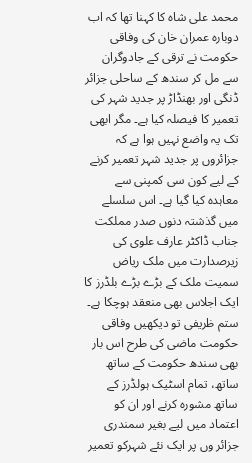محمد علی شاہ کا کہنا تھا کہ اب دوبارہ عمران خان کی وفاقی حکومت نے ترقی کے جادوگران سے مل کر سندھ کے ساحلی جزائر ڈنگی اور بھنڈاڑ پر جدید شہر کی تعمیر کا فیصلہ کیا ہے۔ مگر ابھی تک یہ واضع نہیں ہوا ہے کہ جزائروں پر جدید شہر تعمیر کرنے کے لیے کون سی کمپنی سے معاہدہ کیا گیا ہے۔ اس سلسلے میں گذشتہ دنوں صدر مملکت جناب ڈاکٹر عارف علوی کی زیرصدارت میں ملک ریاض سمیت ملک کے بڑے بڑے بلڈرز کا ایک اجلاس بھی منعقد ہوچکا ہے۔
ستم ظریفی تو دیکھیں وفاقی حکومت ماضی کی طرح اس بار بھی سندھ حکومت کے ساتھ ساتھ، تمام اسٹیک ہولڈرز کے ساتھ مشورہ کرنے اور ان کو اعتماد میں لیے بغیر سمندری جزائر وں پر ایک نئے شہرکو تعمیر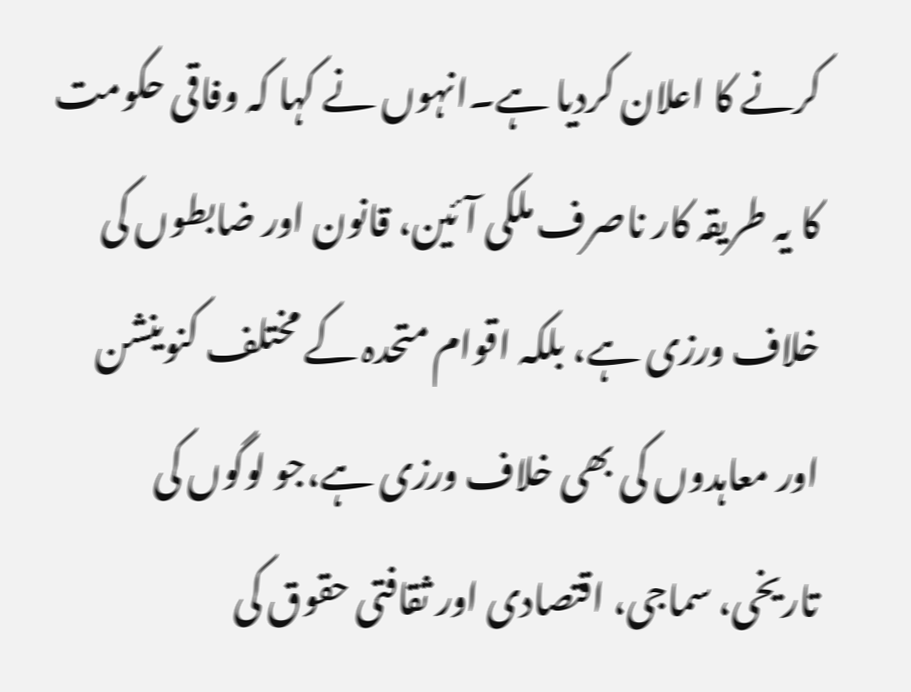کرنے کا اعلان کردیا ہے۔انہوں نے کہا کہ وفاقی حکومت کا یہ طریقہ کار ناصرف ملکی آئین، قانون اور ضابطوں کی خلاف ورزی ہے، بلکہ اقوام متحدہ کے مختلف کنوینشن اور معاہدوں کی بھی خلاف ورزی ہے،جو لوگوں کی تاریخی، سماجی، اقتصادی اور ثقافتی حقوق کی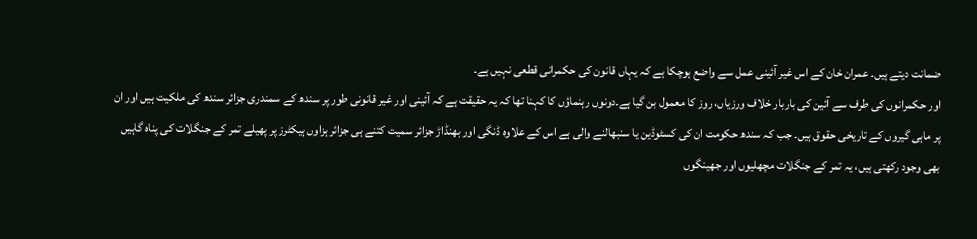ضمانت دیتے ہیں۔ عمران خان کے اس غیر آئینی عمل سے واضع ہوچکا ہے کہ یہاں قانون کی حکمرانی قطعی نہیں ہے۔
اور حکمرانوں کی طرف سے آئین کی باربار خلاف ورزیاں، روز کا معمول بن گیا ہے۔دونوں رہنماؤں کا کہنا تھا کہ یہ حقیقت ہے کہ آئینی اور غیر قانونی طور پر سندھ کے سمندری جزائر سندھ کی ملکیت ہیں اور ان پر ماہی گیروں کے تاریخی حقوق ہیں۔ جب کہ سندھ حکومت ان کی کسٹوڈین یا سنبھالنے والی ہے اس کے علاوہ ڈنگی اور بھنڈاڑ جزائر سمیت کتنے ہی جزائر ہزاوں ہیکٹرز پر پھیلے تمر کے جنگلات کی پناہ گاہیں بھی وجود رکھتی ہیں، یہ تمر کے جنگلات مچھلیوں اور جھینگوں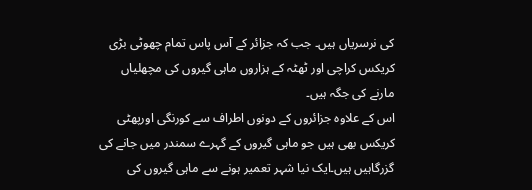کی نرسریاں ہیں۔ جب کہ جزائر کے آس پاس تمام چھوٹی بڑی کریکس کراچی اور ٹھٹہ کے ہزاروں ماہی گیروں کی مچھلیاں مارنے کی جگہ ہیں۔
اس کے علاوہ جزائروں کے دونوں اطراف سے کورنگی اورپھٹی کریکس بھی ہیں جو ماہی گیروں کے گہرے سمندر میں جانے کی گزرگاہیں ہیں۔ایک نیا شہر تعمیر ہونے سے ماہی گیروں کی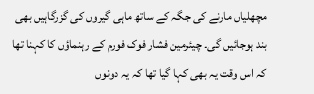مچھلیاں مارنے کی جگہ کے ساتھ ماہی گیروں کی گزرگاہیں بھی بند ہوجائیں گی۔ چیئرمین فشار فوک فورم کے رہنماؤں کا کہنا تھا کہ اس وقت یہ بھی کہا گیا تھا کہ یہ دونوں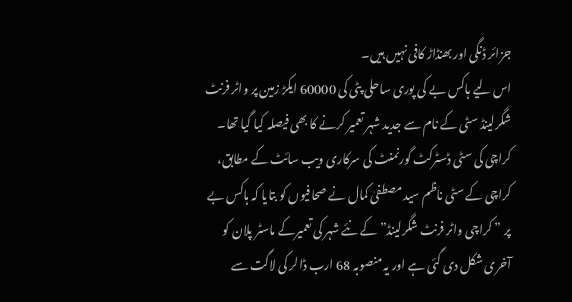جزائر ڈنگی اور بھنڈاڑ کافی نہیں ہیں۔
اس لیے ہاکس بے کی پوری ساحلی پٹی کی 60000 ایکڑ زمین پر واٹر فرنٹ شگرلینڈ سٹی کے نام سے جدید شہر تعمیر کرنے کا بھی فیصلہ کیا گیا تھا۔ کراچی کی سٹی ڈسٹرکٹ گورنمنٹ کی سرکاری ویب سائٹ کے مطابق، کراچی کے سٹی ناظم سید مصطفیٰ کمال نے صحافیوں کو بتایا کہ ہاکس بے پر ” کراچی واٹر فرنٹ شگرلینڈ” کے نئے شہر کی تعمیرکے ماسٹر پلان کو آخری شکل دی گئی ہے اور یہ منصوبہ 68 ارب ڈالر کی لاگت سے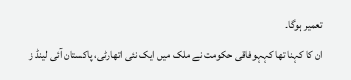تعمیر ہوگا۔
ان کا کہنا تھا کہہوفاقی حکومت نے ملک میں ایک نئی اتھارٹی، پاکستان آئی لینڈ ز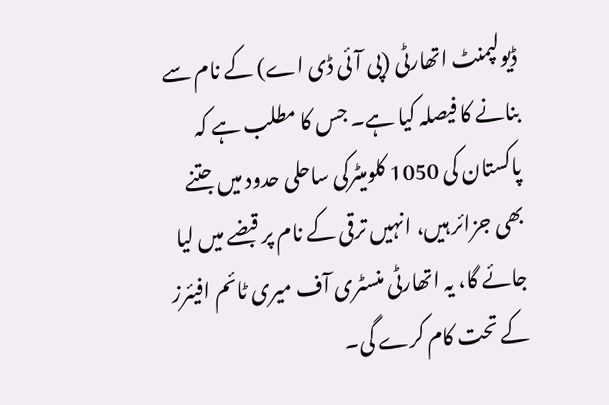ڈیولپمنٹ اتھارٹی (پی آئی ڈی اے) کے نام سے بنانے کا فیصلہ کیا ہے۔ جس کا مطلب ہے کہ پاکستان کی 1050 کلومیٹرکی ساحلی حدود میں جتنے بھی جزائر ہیں، انہیں ترقی کے نام پر قبضے میں لیا جائے گا، یہ اتھارٹی منسٹری آف میری ٹائم افیئرز کے تحت کام کرے گی۔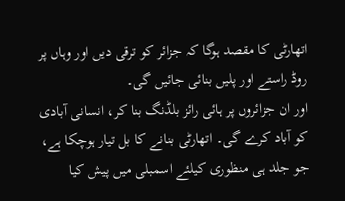اتھارٹی کا مقصد ہوگا کہ جزائر کو ترقی دیں اور وہاں پر روڈ راستے اور پلیں بنائی جائیں گی۔
اور ان جزائروں پر ہائی رائز بلڈنگ بنا کر، انسانی آبادی کو آباد کرے گی۔ اتھارٹی بنانے کا بل تیار ہوچکا ہے، جو جلد ہی منظوری کیلئے اسمبلی میں پیش کیا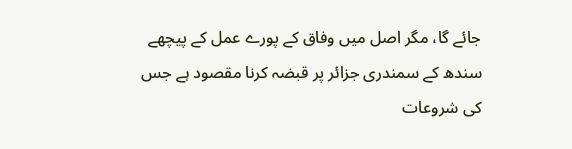جائے گا، مگر اصل میں وفاق کے پورے عمل کے پیچھے سندھ کے سمندری جزائر پر قبضہ کرنا مقصود ہے جس کی شروعات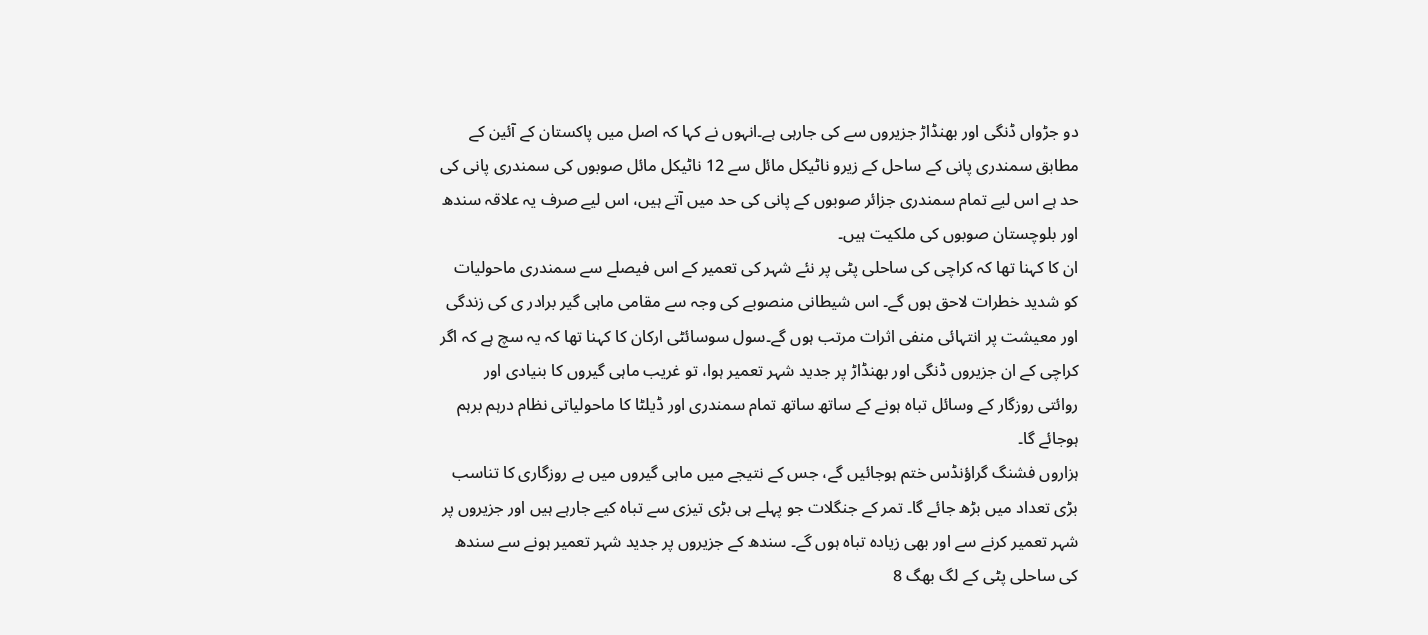دو جڑواں ڈنگی اور بھنڈاڑ جزیروں سے کی جارہی ہے۔انہوں نے کہا کہ اصل میں پاکستان کے آئین کے مطابق سمندری پانی کے ساحل کے زیرو ناٹیکل مائل سے 12 ناٹیکل مائل صوبوں کی سمندری پانی کی حد ہے اس لیے تمام سمندری جزائر صوبوں کے پانی کی حد میں آتے ہیں، اس لیے صرف یہ علاقہ سندھ اور بلوچستان صوبوں کی ملکیت ہیں۔
ان کا کہنا تھا کہ کراچی کی ساحلی پٹی پر نئے شہر کی تعمیر کے اس فیصلے سے سمندری ماحولیات کو شدید خطرات لاحق ہوں گے۔ اس شیطانی منصوبے کی وجہ سے مقامی ماہی گیر برادر ی کی زندگی اور معیشت پر انتہائی منفی اثرات مرتب ہوں گے۔سول سوسائٹی ارکان کا کہنا تھا کہ یہ سچ ہے کہ اگر کراچی کے ان جزیروں ڈنگی اور بھنڈاڑ پر جدید شہر تعمیر ہوا، تو غریب ماہی گیروں کا بنیادی اور روائتی روزگار کے وسائل تباہ ہونے کے ساتھ ساتھ تمام سمندری اور ڈیلٹا کا ماحولیاتی نظام درہم برہم ہوجائے گا۔
ہزاروں فشنگ گراؤنڈس ختم ہوجائیں گے، جس کے نتیجے میں ماہی گیروں میں بے روزگاری کا تناسب بڑی تعداد میں بڑھ جائے گا۔ تمر کے جنگلات جو پہلے ہی بڑی تیزی سے تباہ کیے جارہے ہیں اور جزیروں پر شہر تعمیر کرنے سے اور بھی زیادہ تباہ ہوں گے۔ سندھ کے جزیروں پر جدید شہر تعمیر ہونے سے سندھ کی ساحلی پٹی کے لگ بھگ 8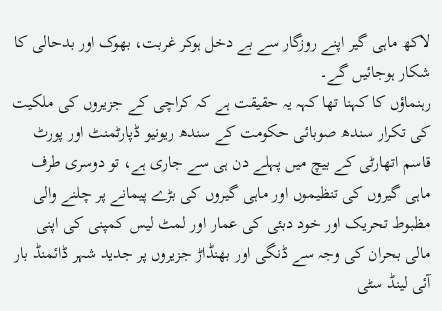لاکھ ماہی گیر اپنے روزگار سے بے دخل ہوکر غربت، بھوک اور بدحالی کا شکار ہوجائیں گے۔
رہنماؤں کا کہنا تھا کہہ یہ حقیقت ہے کہ کراچی کے جزیروں کی ملکیت کی تکرار سندھ صوبائی حکومت کے سندھ ریونیو ڈپارٹمنٹ اور پورٹ قاسم اتھارٹی کے بیچ میں پہلے دن ہی سے جاری ہے، تو دوسری طرف ماہی گیروں کی تنظیموں اور ماہی گیروں کی بڑے پیمانے پر چلنے والی مظبوط تحریک اور خود دبئی کی عمار اور لمٹ لیس کمپنی کی اپنی مالی بحران کی وجہ سے ڈنگی اور بھنڈاڑ جزیروں پر جدید شہر ڈائمنڈ بار آئی لینڈ سٹی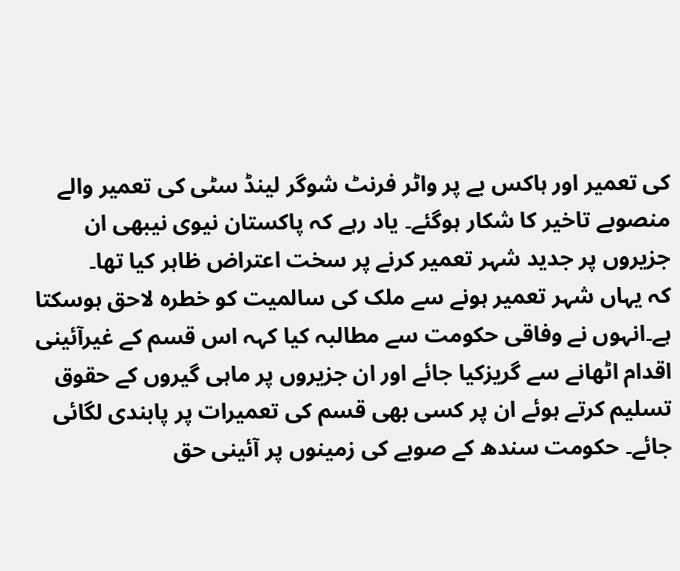کی تعمیر اور ہاکس بے پر واٹر فرنٹ شوگر لینڈ سٹی کی تعمیر والے منصوبے تاخیر کا شکار ہوگئے۔ یاد رہے کہ پاکستان نیوی نیبھی ان جزیروں پر جدید شہر تعمیر کرنے پر سخت اعتراض ظاہر کیا تھا۔
کہ یہاں شہر تعمیر ہونے سے ملک کی سالمیت کو خطرہ لاحق ہوسکتا ہے۔انہوں نے وفاقی حکومت سے مطالبہ کیا کہہ اس قسم کے غیرآئینی اقدام اٹھانے سے گریزکیا جائے اور ان جزیروں پر ماہی گیروں کے حقوق تسلیم کرتے ہوئے ان پر کسی بھی قسم کی تعمیرات پر پابندی لگائی جائے۔ حکومت سندھ کے صوبے کی زمینوں پر آئینی حق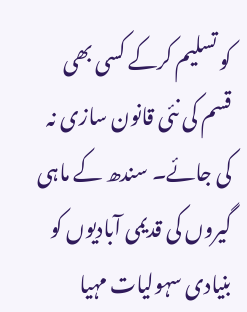کو تسلیم کرکے کسی بھی قسم کی نئی قانون سازی نہ کی جائے۔ سندھ کے ماہی گیروں کی قدیمی آبادیوں کو بنیادی سہولیات مہیا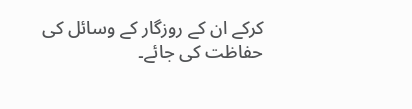کرکے ان کے روزگار کے وسائل کی حفاظت کی جائے۔